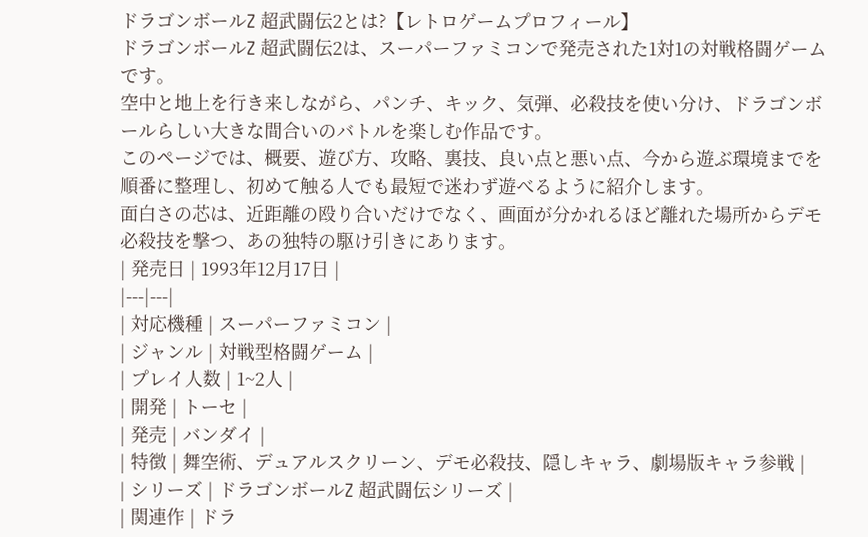ドラゴンボールZ 超武闘伝2とは?【レトロゲームプロフィール】
ドラゴンボールZ 超武闘伝2は、スーパーファミコンで発売された1対1の対戦格闘ゲームです。
空中と地上を行き来しながら、パンチ、キック、気弾、必殺技を使い分け、ドラゴンボールらしい大きな間合いのバトルを楽しむ作品です。
このページでは、概要、遊び方、攻略、裏技、良い点と悪い点、今から遊ぶ環境までを順番に整理し、初めて触る人でも最短で迷わず遊べるように紹介します。
面白さの芯は、近距離の殴り合いだけでなく、画面が分かれるほど離れた場所からデモ必殺技を撃つ、あの独特の駆け引きにあります。
| 発売日 | 1993年12月17日 |
|---|---|
| 対応機種 | スーパーファミコン |
| ジャンル | 対戦型格闘ゲーム |
| プレイ人数 | 1~2人 |
| 開発 | トーセ |
| 発売 | バンダイ |
| 特徴 | 舞空術、デュアルスクリーン、デモ必殺技、隠しキャラ、劇場版キャラ参戦 |
| シリーズ | ドラゴンボールZ 超武闘伝シリーズ |
| 関連作 | ドラ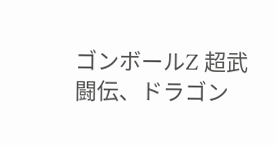ゴンボールZ 超武闘伝、ドラゴン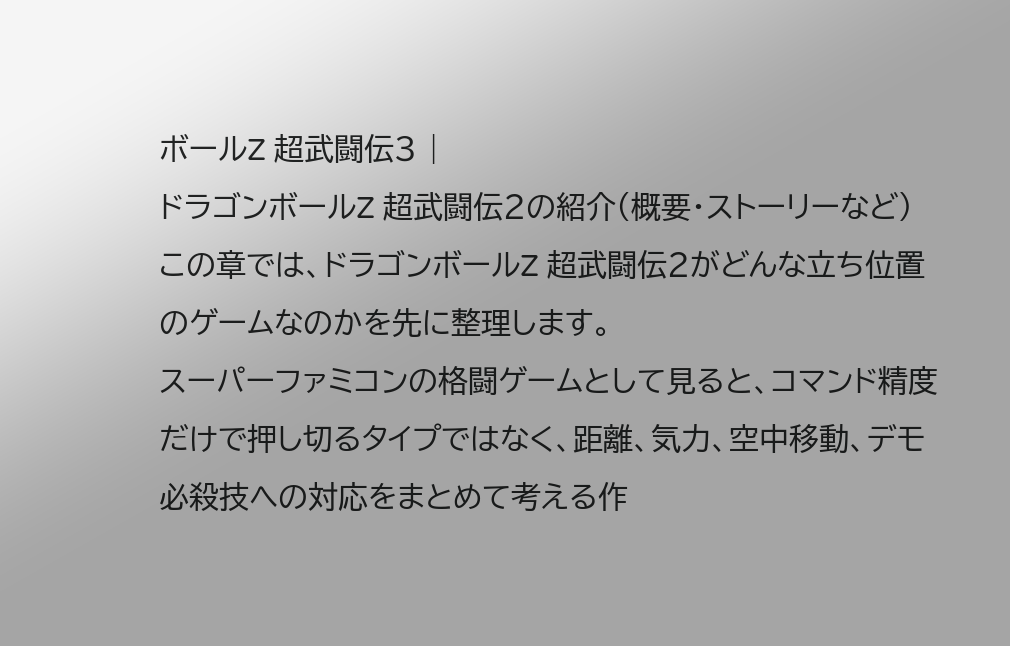ボールZ 超武闘伝3 |
ドラゴンボールZ 超武闘伝2の紹介(概要・ストーリーなど)
この章では、ドラゴンボールZ 超武闘伝2がどんな立ち位置のゲームなのかを先に整理します。
スーパーファミコンの格闘ゲームとして見ると、コマンド精度だけで押し切るタイプではなく、距離、気力、空中移動、デモ必殺技への対応をまとめて考える作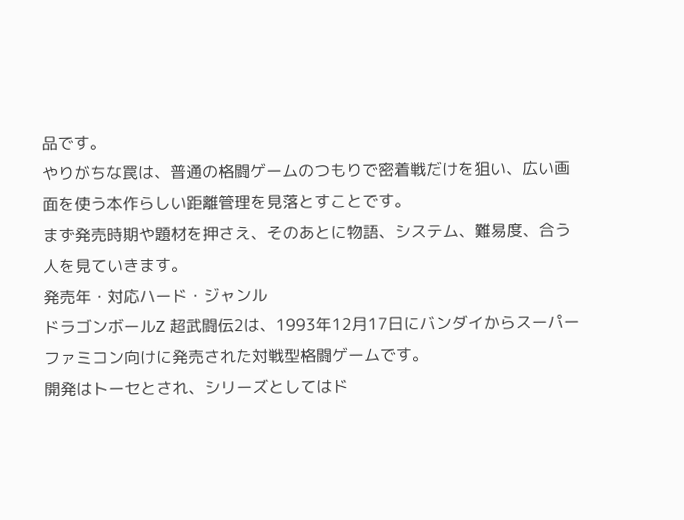品です。
やりがちな罠は、普通の格闘ゲームのつもりで密着戦だけを狙い、広い画面を使う本作らしい距離管理を見落とすことです。
まず発売時期や題材を押さえ、そのあとに物語、システム、難易度、合う人を見ていきます。
発売年・対応ハード・ジャンル
ドラゴンボールZ 超武闘伝2は、1993年12月17日にバンダイからスーパーファミコン向けに発売された対戦型格闘ゲームです。
開発はトーセとされ、シリーズとしてはド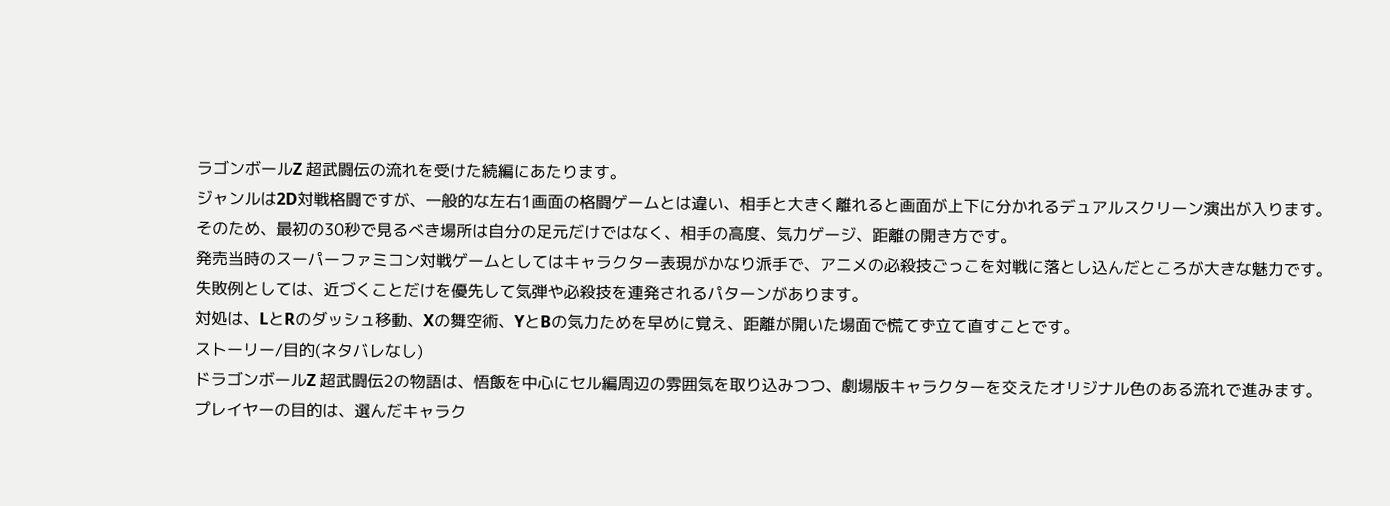ラゴンボールZ 超武闘伝の流れを受けた続編にあたります。
ジャンルは2D対戦格闘ですが、一般的な左右1画面の格闘ゲームとは違い、相手と大きく離れると画面が上下に分かれるデュアルスクリーン演出が入ります。
そのため、最初の30秒で見るべき場所は自分の足元だけではなく、相手の高度、気力ゲージ、距離の開き方です。
発売当時のスーパーファミコン対戦ゲームとしてはキャラクター表現がかなり派手で、アニメの必殺技ごっこを対戦に落とし込んだところが大きな魅力です。
失敗例としては、近づくことだけを優先して気弾や必殺技を連発されるパターンがあります。
対処は、LとRのダッシュ移動、Xの舞空術、YとBの気力ためを早めに覚え、距離が開いた場面で慌てず立て直すことです。
ストーリー/目的(ネタバレなし)
ドラゴンボールZ 超武闘伝2の物語は、悟飯を中心にセル編周辺の雰囲気を取り込みつつ、劇場版キャラクターを交えたオリジナル色のある流れで進みます。
プレイヤーの目的は、選んだキャラク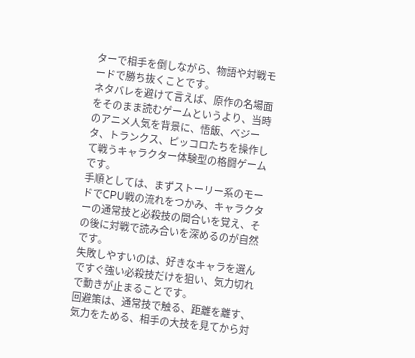ターで相手を倒しながら、物語や対戦モードで勝ち抜くことです。
ネタバレを避けて言えば、原作の名場面をそのまま読むゲームというより、当時のアニメ人気を背景に、悟飯、ベジータ、トランクス、ピッコロたちを操作して戦うキャラクター体験型の格闘ゲームです。
手順としては、まずストーリー系のモードでCPU戦の流れをつかみ、キャラクターの通常技と必殺技の間合いを覚え、その後に対戦で読み合いを深めるのが自然です。
失敗しやすいのは、好きなキャラを選んですぐ強い必殺技だけを狙い、気力切れで動きが止まることです。
回避策は、通常技で触る、距離を離す、気力をためる、相手の大技を見てから対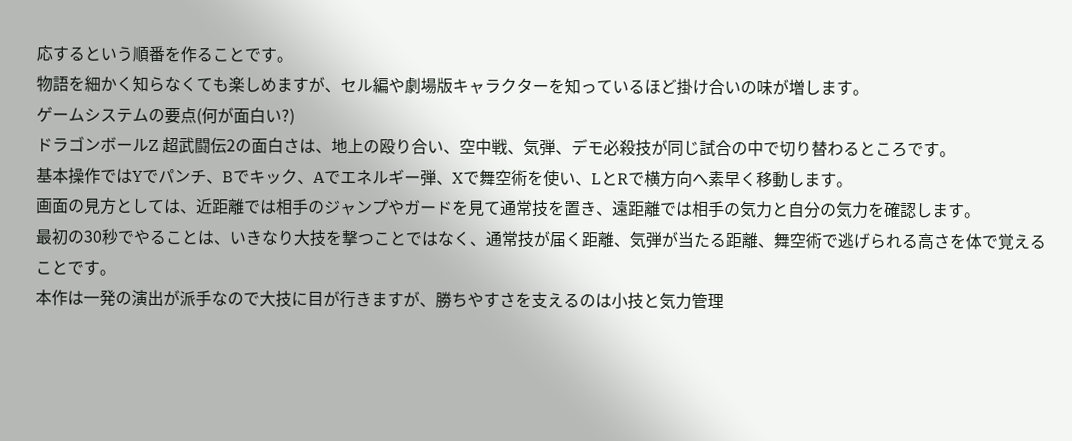応するという順番を作ることです。
物語を細かく知らなくても楽しめますが、セル編や劇場版キャラクターを知っているほど掛け合いの味が増します。
ゲームシステムの要点(何が面白い?)
ドラゴンボールZ 超武闘伝2の面白さは、地上の殴り合い、空中戦、気弾、デモ必殺技が同じ試合の中で切り替わるところです。
基本操作ではYでパンチ、Bでキック、Aでエネルギー弾、Xで舞空術を使い、LとRで横方向へ素早く移動します。
画面の見方としては、近距離では相手のジャンプやガードを見て通常技を置き、遠距離では相手の気力と自分の気力を確認します。
最初の30秒でやることは、いきなり大技を撃つことではなく、通常技が届く距離、気弾が当たる距離、舞空術で逃げられる高さを体で覚えることです。
本作は一発の演出が派手なので大技に目が行きますが、勝ちやすさを支えるのは小技と気力管理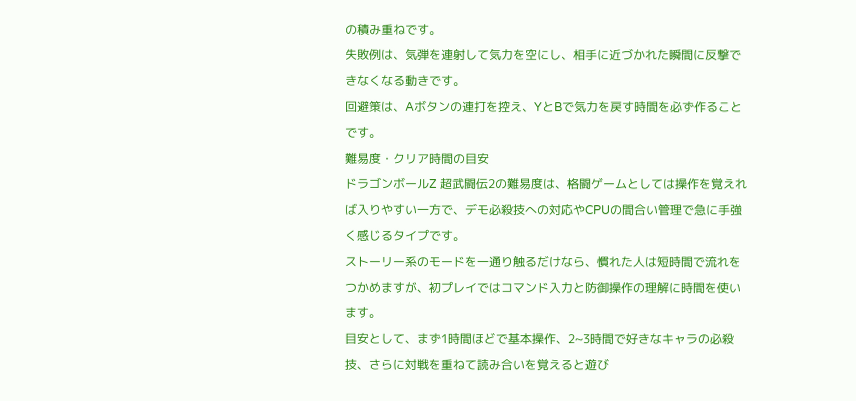の積み重ねです。
失敗例は、気弾を連射して気力を空にし、相手に近づかれた瞬間に反撃できなくなる動きです。
回避策は、Aボタンの連打を控え、YとBで気力を戻す時間を必ず作ることです。
難易度・クリア時間の目安
ドラゴンボールZ 超武闘伝2の難易度は、格闘ゲームとしては操作を覚えれば入りやすい一方で、デモ必殺技への対応やCPUの間合い管理で急に手強く感じるタイプです。
ストーリー系のモードを一通り触るだけなら、慣れた人は短時間で流れをつかめますが、初プレイではコマンド入力と防御操作の理解に時間を使います。
目安として、まず1時間ほどで基本操作、2~3時間で好きなキャラの必殺技、さらに対戦を重ねて読み合いを覚えると遊び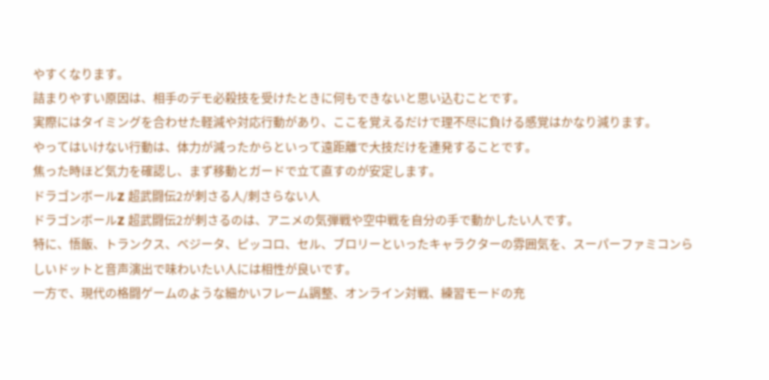やすくなります。
詰まりやすい原因は、相手のデモ必殺技を受けたときに何もできないと思い込むことです。
実際にはタイミングを合わせた軽減や対応行動があり、ここを覚えるだけで理不尽に負ける感覚はかなり減ります。
やってはいけない行動は、体力が減ったからといって遠距離で大技だけを連発することです。
焦った時ほど気力を確認し、まず移動とガードで立て直すのが安定します。
ドラゴンボールZ 超武闘伝2が刺さる人/刺さらない人
ドラゴンボールZ 超武闘伝2が刺さるのは、アニメの気弾戦や空中戦を自分の手で動かしたい人です。
特に、悟飯、トランクス、ベジータ、ピッコロ、セル、ブロリーといったキャラクターの雰囲気を、スーパーファミコンらしいドットと音声演出で味わいたい人には相性が良いです。
一方で、現代の格闘ゲームのような細かいフレーム調整、オンライン対戦、練習モードの充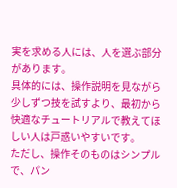実を求める人には、人を選ぶ部分があります。
具体的には、操作説明を見ながら少しずつ技を試すより、最初から快適なチュートリアルで教えてほしい人は戸惑いやすいです。
ただし、操作そのものはシンプルで、パン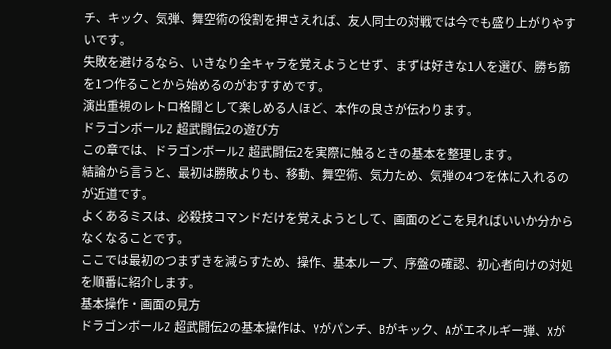チ、キック、気弾、舞空術の役割を押さえれば、友人同士の対戦では今でも盛り上がりやすいです。
失敗を避けるなら、いきなり全キャラを覚えようとせず、まずは好きな1人を選び、勝ち筋を1つ作ることから始めるのがおすすめです。
演出重視のレトロ格闘として楽しめる人ほど、本作の良さが伝わります。
ドラゴンボールZ 超武闘伝2の遊び方
この章では、ドラゴンボールZ 超武闘伝2を実際に触るときの基本を整理します。
結論から言うと、最初は勝敗よりも、移動、舞空術、気力ため、気弾の4つを体に入れるのが近道です。
よくあるミスは、必殺技コマンドだけを覚えようとして、画面のどこを見ればいいか分からなくなることです。
ここでは最初のつまずきを減らすため、操作、基本ループ、序盤の確認、初心者向けの対処を順番に紹介します。
基本操作・画面の見方
ドラゴンボールZ 超武闘伝2の基本操作は、Yがパンチ、Bがキック、Aがエネルギー弾、Xが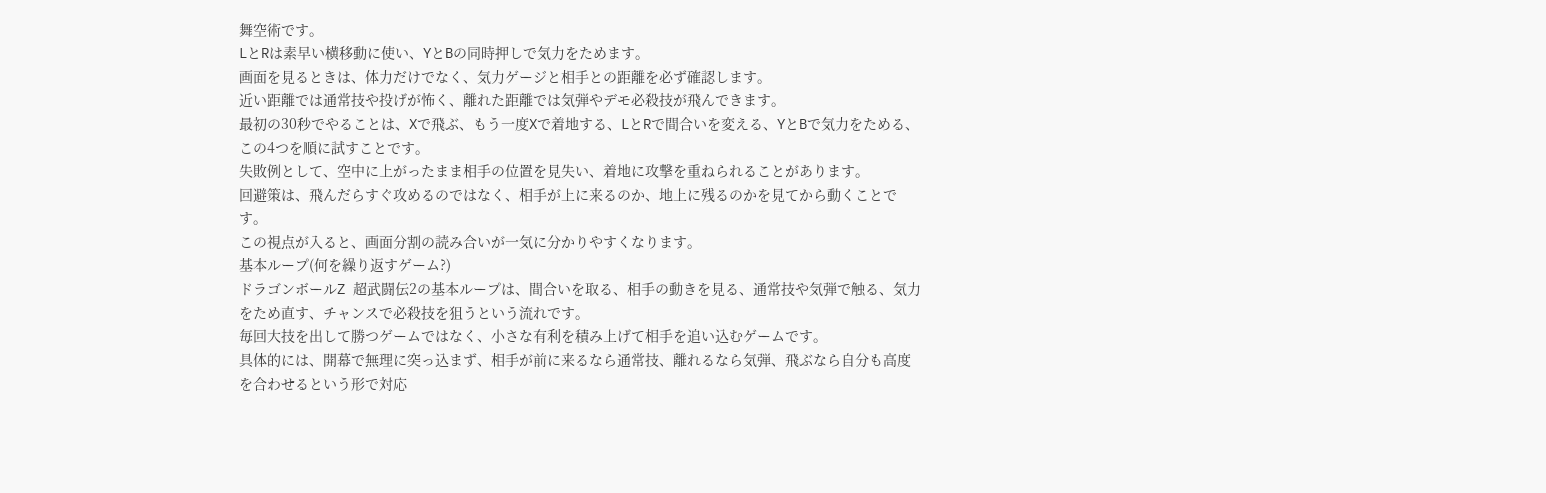舞空術です。
LとRは素早い横移動に使い、YとBの同時押しで気力をためます。
画面を見るときは、体力だけでなく、気力ゲージと相手との距離を必ず確認します。
近い距離では通常技や投げが怖く、離れた距離では気弾やデモ必殺技が飛んできます。
最初の30秒でやることは、Xで飛ぶ、もう一度Xで着地する、LとRで間合いを変える、YとBで気力をためる、この4つを順に試すことです。
失敗例として、空中に上がったまま相手の位置を見失い、着地に攻撃を重ねられることがあります。
回避策は、飛んだらすぐ攻めるのではなく、相手が上に来るのか、地上に残るのかを見てから動くことです。
この視点が入ると、画面分割の読み合いが一気に分かりやすくなります。
基本ループ(何を繰り返すゲーム?)
ドラゴンボールZ 超武闘伝2の基本ループは、間合いを取る、相手の動きを見る、通常技や気弾で触る、気力をため直す、チャンスで必殺技を狙うという流れです。
毎回大技を出して勝つゲームではなく、小さな有利を積み上げて相手を追い込むゲームです。
具体的には、開幕で無理に突っ込まず、相手が前に来るなら通常技、離れるなら気弾、飛ぶなら自分も高度を合わせるという形で対応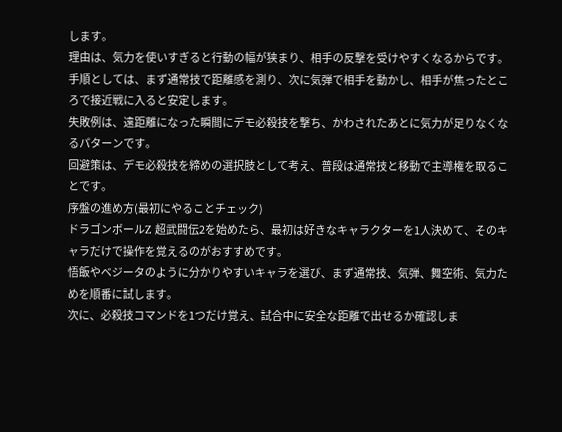します。
理由は、気力を使いすぎると行動の幅が狭まり、相手の反撃を受けやすくなるからです。
手順としては、まず通常技で距離感を測り、次に気弾で相手を動かし、相手が焦ったところで接近戦に入ると安定します。
失敗例は、遠距離になった瞬間にデモ必殺技を撃ち、かわされたあとに気力が足りなくなるパターンです。
回避策は、デモ必殺技を締めの選択肢として考え、普段は通常技と移動で主導権を取ることです。
序盤の進め方(最初にやることチェック)
ドラゴンボールZ 超武闘伝2を始めたら、最初は好きなキャラクターを1人決めて、そのキャラだけで操作を覚えるのがおすすめです。
悟飯やベジータのように分かりやすいキャラを選び、まず通常技、気弾、舞空術、気力ためを順番に試します。
次に、必殺技コマンドを1つだけ覚え、試合中に安全な距離で出せるか確認しま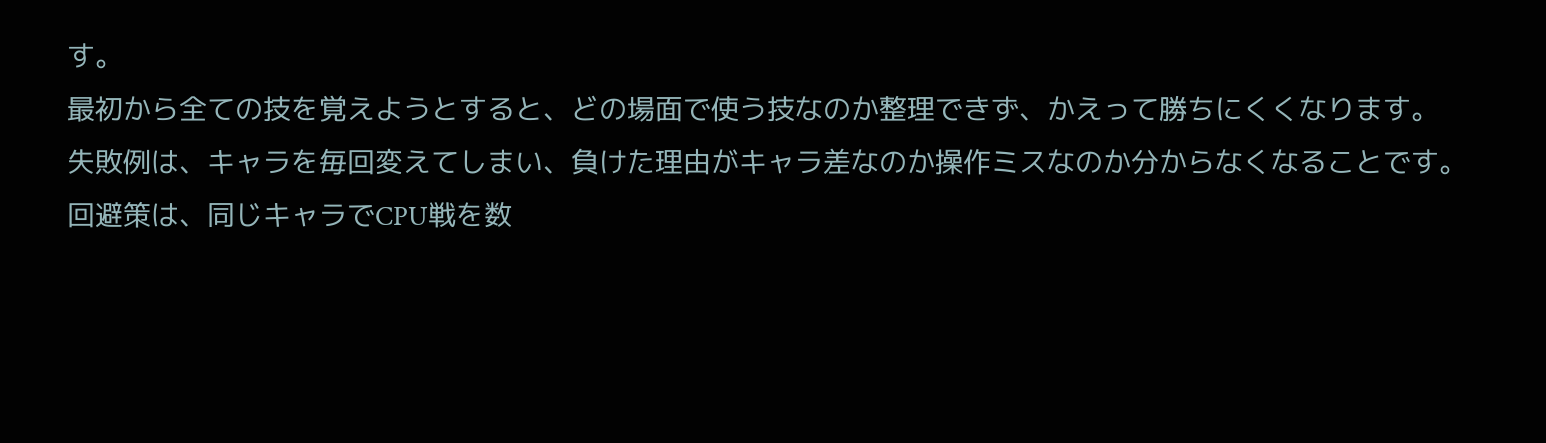す。
最初から全ての技を覚えようとすると、どの場面で使う技なのか整理できず、かえって勝ちにくくなります。
失敗例は、キャラを毎回変えてしまい、負けた理由がキャラ差なのか操作ミスなのか分からなくなることです。
回避策は、同じキャラでCPU戦を数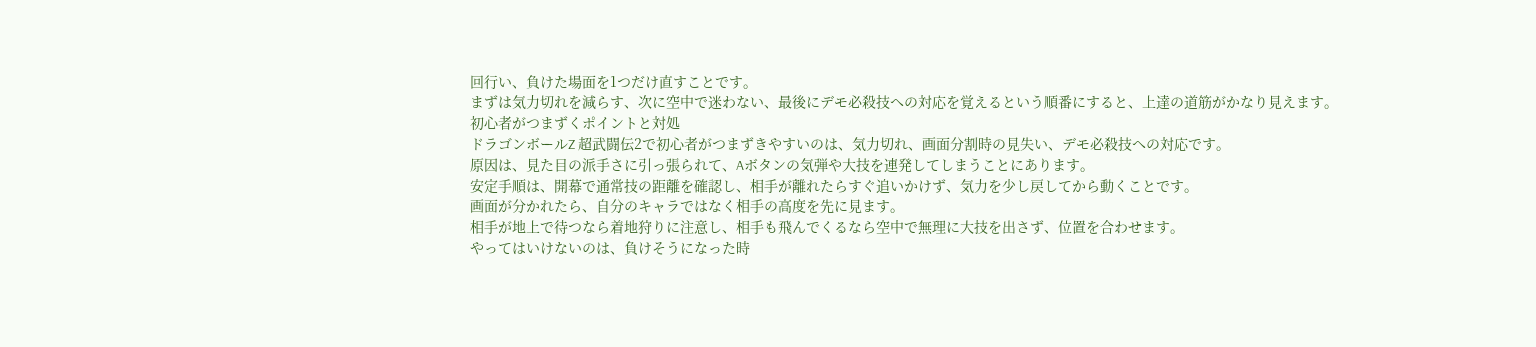回行い、負けた場面を1つだけ直すことです。
まずは気力切れを減らす、次に空中で迷わない、最後にデモ必殺技への対応を覚えるという順番にすると、上達の道筋がかなり見えます。
初心者がつまずくポイントと対処
ドラゴンボールZ 超武闘伝2で初心者がつまずきやすいのは、気力切れ、画面分割時の見失い、デモ必殺技への対応です。
原因は、見た目の派手さに引っ張られて、Aボタンの気弾や大技を連発してしまうことにあります。
安定手順は、開幕で通常技の距離を確認し、相手が離れたらすぐ追いかけず、気力を少し戻してから動くことです。
画面が分かれたら、自分のキャラではなく相手の高度を先に見ます。
相手が地上で待つなら着地狩りに注意し、相手も飛んでくるなら空中で無理に大技を出さず、位置を合わせます。
やってはいけないのは、負けそうになった時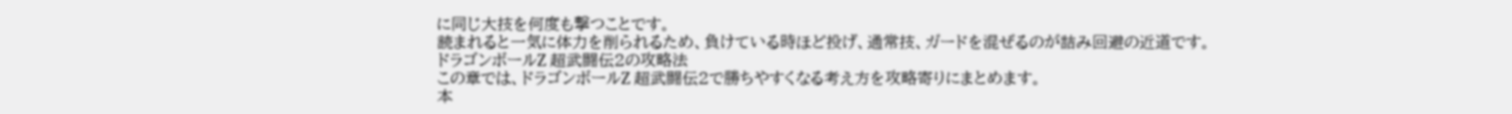に同じ大技を何度も撃つことです。
読まれると一気に体力を削られるため、負けている時ほど投げ、通常技、ガードを混ぜるのが詰み回避の近道です。
ドラゴンボールZ 超武闘伝2の攻略法
この章では、ドラゴンボールZ 超武闘伝2で勝ちやすくなる考え方を攻略寄りにまとめます。
本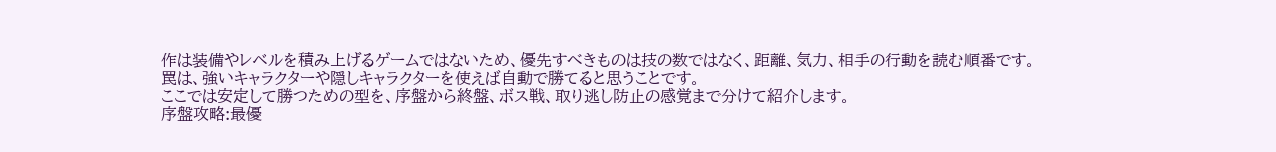作は装備やレベルを積み上げるゲームではないため、優先すべきものは技の数ではなく、距離、気力、相手の行動を読む順番です。
罠は、強いキャラクターや隠しキャラクターを使えば自動で勝てると思うことです。
ここでは安定して勝つための型を、序盤から終盤、ボス戦、取り逃し防止の感覚まで分けて紹介します。
序盤攻略:最優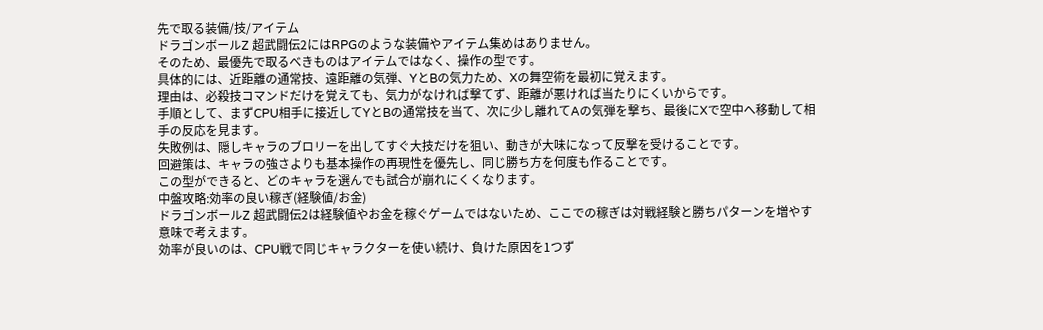先で取る装備/技/アイテム
ドラゴンボールZ 超武闘伝2にはRPGのような装備やアイテム集めはありません。
そのため、最優先で取るべきものはアイテムではなく、操作の型です。
具体的には、近距離の通常技、遠距離の気弾、YとBの気力ため、Xの舞空術を最初に覚えます。
理由は、必殺技コマンドだけを覚えても、気力がなければ撃てず、距離が悪ければ当たりにくいからです。
手順として、まずCPU相手に接近してYとBの通常技を当て、次に少し離れてAの気弾を撃ち、最後にXで空中へ移動して相手の反応を見ます。
失敗例は、隠しキャラのブロリーを出してすぐ大技だけを狙い、動きが大味になって反撃を受けることです。
回避策は、キャラの強さよりも基本操作の再現性を優先し、同じ勝ち方を何度も作ることです。
この型ができると、どのキャラを選んでも試合が崩れにくくなります。
中盤攻略:効率の良い稼ぎ(経験値/お金)
ドラゴンボールZ 超武闘伝2は経験値やお金を稼ぐゲームではないため、ここでの稼ぎは対戦経験と勝ちパターンを増やす意味で考えます。
効率が良いのは、CPU戦で同じキャラクターを使い続け、負けた原因を1つず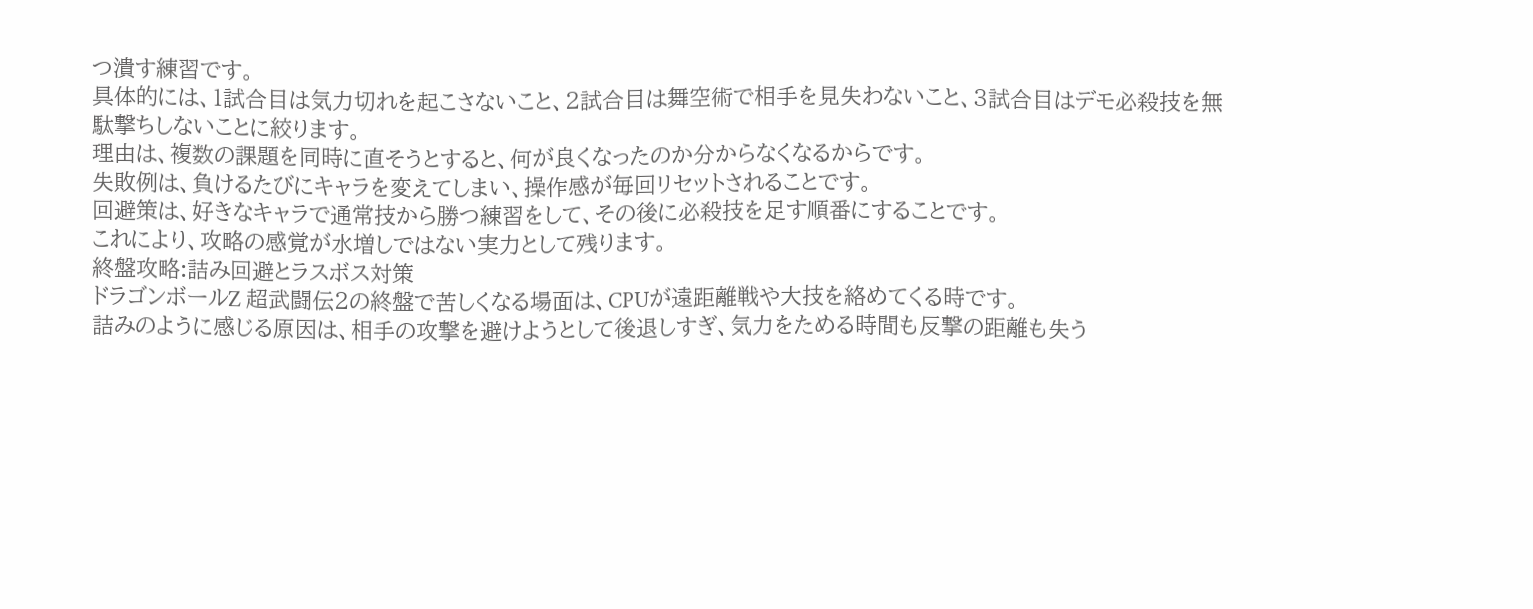つ潰す練習です。
具体的には、1試合目は気力切れを起こさないこと、2試合目は舞空術で相手を見失わないこと、3試合目はデモ必殺技を無駄撃ちしないことに絞ります。
理由は、複数の課題を同時に直そうとすると、何が良くなったのか分からなくなるからです。
失敗例は、負けるたびにキャラを変えてしまい、操作感が毎回リセットされることです。
回避策は、好きなキャラで通常技から勝つ練習をして、その後に必殺技を足す順番にすることです。
これにより、攻略の感覚が水増しではない実力として残ります。
終盤攻略:詰み回避とラスボス対策
ドラゴンボールZ 超武闘伝2の終盤で苦しくなる場面は、CPUが遠距離戦や大技を絡めてくる時です。
詰みのように感じる原因は、相手の攻撃を避けようとして後退しすぎ、気力をためる時間も反撃の距離も失う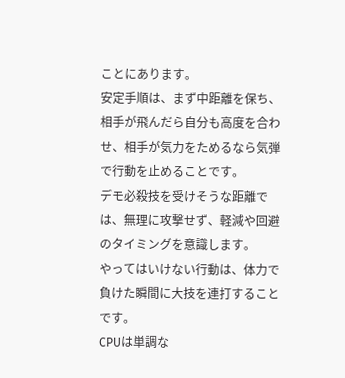ことにあります。
安定手順は、まず中距離を保ち、相手が飛んだら自分も高度を合わせ、相手が気力をためるなら気弾で行動を止めることです。
デモ必殺技を受けそうな距離では、無理に攻撃せず、軽減や回避のタイミングを意識します。
やってはいけない行動は、体力で負けた瞬間に大技を連打することです。
CPUは単調な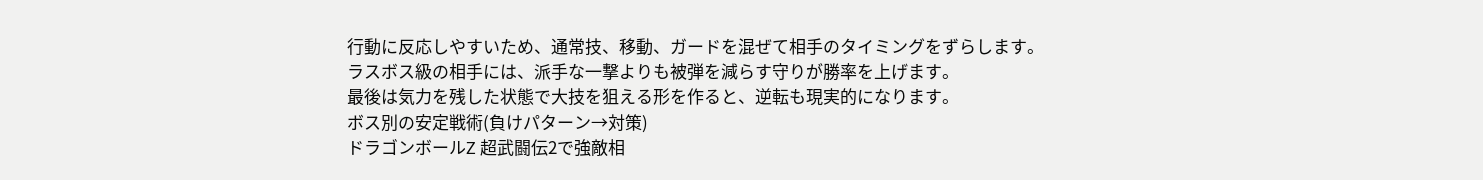行動に反応しやすいため、通常技、移動、ガードを混ぜて相手のタイミングをずらします。
ラスボス級の相手には、派手な一撃よりも被弾を減らす守りが勝率を上げます。
最後は気力を残した状態で大技を狙える形を作ると、逆転も現実的になります。
ボス別の安定戦術(負けパターン→対策)
ドラゴンボールZ 超武闘伝2で強敵相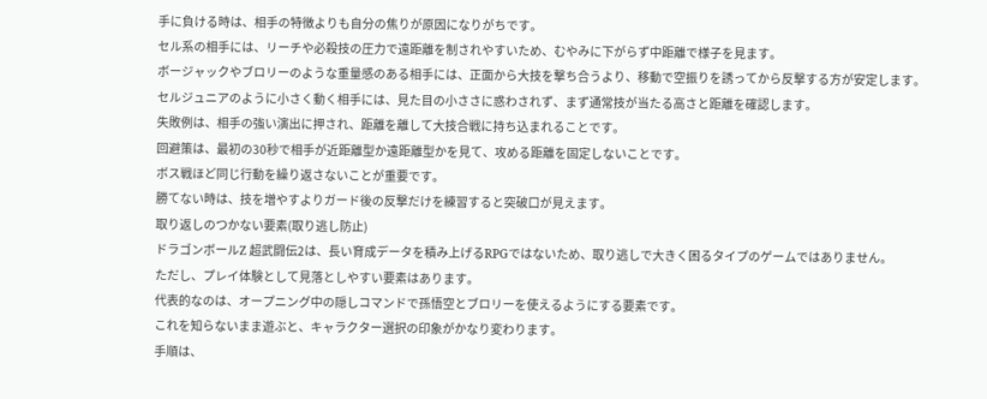手に負ける時は、相手の特徴よりも自分の焦りが原因になりがちです。
セル系の相手には、リーチや必殺技の圧力で遠距離を制されやすいため、むやみに下がらず中距離で様子を見ます。
ボージャックやブロリーのような重量感のある相手には、正面から大技を撃ち合うより、移動で空振りを誘ってから反撃する方が安定します。
セルジュニアのように小さく動く相手には、見た目の小ささに惑わされず、まず通常技が当たる高さと距離を確認します。
失敗例は、相手の強い演出に押され、距離を離して大技合戦に持ち込まれることです。
回避策は、最初の30秒で相手が近距離型か遠距離型かを見て、攻める距離を固定しないことです。
ボス戦ほど同じ行動を繰り返さないことが重要です。
勝てない時は、技を増やすよりガード後の反撃だけを練習すると突破口が見えます。
取り返しのつかない要素(取り逃し防止)
ドラゴンボールZ 超武闘伝2は、長い育成データを積み上げるRPGではないため、取り逃しで大きく困るタイプのゲームではありません。
ただし、プレイ体験として見落としやすい要素はあります。
代表的なのは、オープニング中の隠しコマンドで孫悟空とブロリーを使えるようにする要素です。
これを知らないまま遊ぶと、キャラクター選択の印象がかなり変わります。
手順は、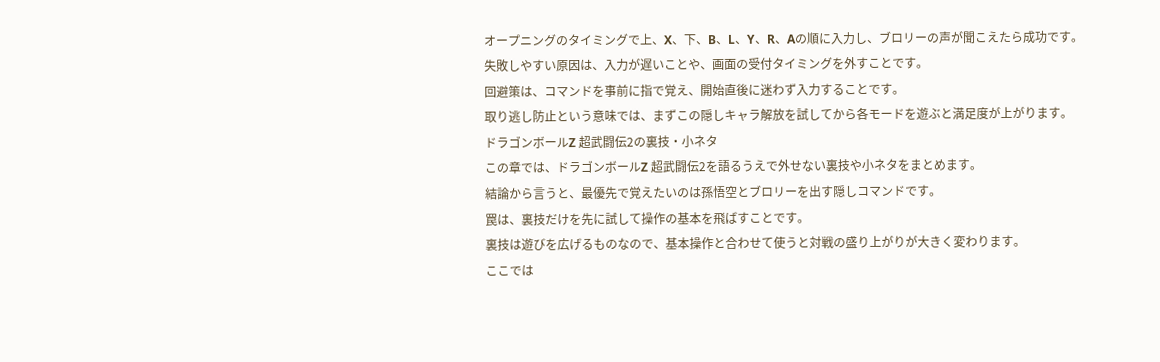オープニングのタイミングで上、X、下、B、L、Y、R、Aの順に入力し、ブロリーの声が聞こえたら成功です。
失敗しやすい原因は、入力が遅いことや、画面の受付タイミングを外すことです。
回避策は、コマンドを事前に指で覚え、開始直後に迷わず入力することです。
取り逃し防止という意味では、まずこの隠しキャラ解放を試してから各モードを遊ぶと満足度が上がります。
ドラゴンボールZ 超武闘伝2の裏技・小ネタ
この章では、ドラゴンボールZ 超武闘伝2を語るうえで外せない裏技や小ネタをまとめます。
結論から言うと、最優先で覚えたいのは孫悟空とブロリーを出す隠しコマンドです。
罠は、裏技だけを先に試して操作の基本を飛ばすことです。
裏技は遊びを広げるものなので、基本操作と合わせて使うと対戦の盛り上がりが大きく変わります。
ここでは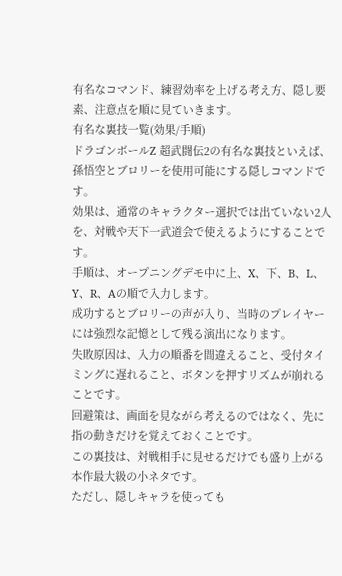有名なコマンド、練習効率を上げる考え方、隠し要素、注意点を順に見ていきます。
有名な裏技一覧(効果/手順)
ドラゴンボールZ 超武闘伝2の有名な裏技といえば、孫悟空とブロリーを使用可能にする隠しコマンドです。
効果は、通常のキャラクター選択では出ていない2人を、対戦や天下一武道会で使えるようにすることです。
手順は、オープニングデモ中に上、X、下、B、L、Y、R、Aの順で入力します。
成功するとブロリーの声が入り、当時のプレイヤーには強烈な記憶として残る演出になります。
失敗原因は、入力の順番を間違えること、受付タイミングに遅れること、ボタンを押すリズムが崩れることです。
回避策は、画面を見ながら考えるのではなく、先に指の動きだけを覚えておくことです。
この裏技は、対戦相手に見せるだけでも盛り上がる本作最大級の小ネタです。
ただし、隠しキャラを使っても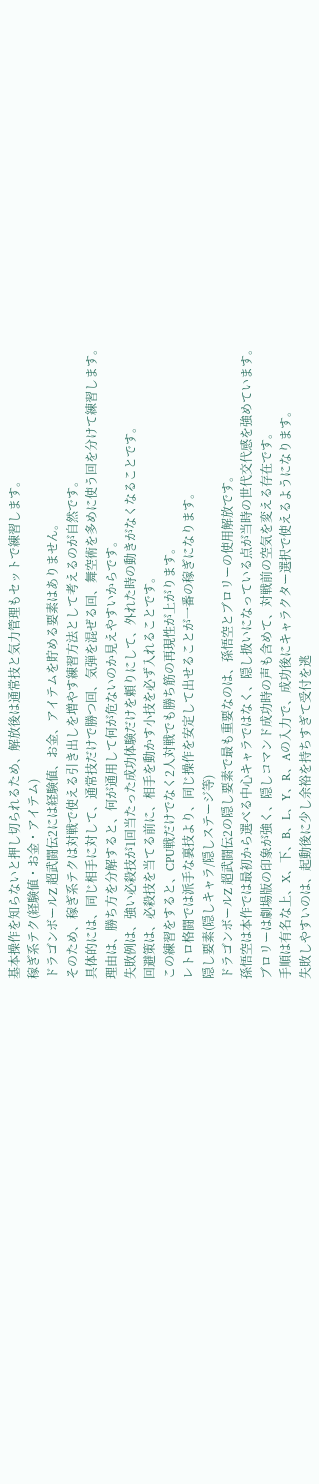基本操作を知らないと押し切られるため、解放後は通常技と気力管理もセットで練習します。
稼ぎ系テク(経験値・お金・アイテム)
ドラゴンボールZ 超武闘伝2には経験値、お金、アイテムを貯める要素はありません。
そのため、稼ぎ系テクは対戦で使える引き出しを増やす練習方法として考えるのが自然です。
具体的には、同じ相手に対して、通常技だけで勝つ回、気弾を混ぜる回、舞空術を多めに使う回を分けて練習します。
理由は、勝ち方を分解すると、何が通用して何が危ないのか見えやすいからです。
失敗例は、強い必殺技が1回当たった成功体験だけを頼りにして、外れた時の動きがなくなることです。
回避策は、必殺技を当てる前に、相手を動かす小技を必ず入れることです。
この練習をすると、CPU戦だけでなく2人対戦でも勝ち筋の再現性が上がります。
レトロ格闘では派手な裏技より、同じ操作を安定して出せることが一番の稼ぎになります。
隠し要素(隠しキャラ/隠しステージ等)
ドラゴンボールZ 超武闘伝2の隠し要素で最も重要なのは、孫悟空とブロリーの使用解放です。
孫悟空は本作では最初から選べる中心キャラではなく、隠し扱いになっている点が当時の世代交代感を強めています。
ブロリーは劇場版の印象が強く、隠しコマンド成功時の声も含めて、対戦前の空気を変える存在です。
手順は有名な上、X、下、B、L、Y、R、Aの入力で、成功後にキャラクター選択で使えるようになります。
失敗しやすいのは、起動後に少し余裕を持ちすぎて受付を逃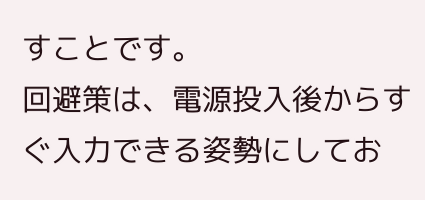すことです。
回避策は、電源投入後からすぐ入力できる姿勢にしてお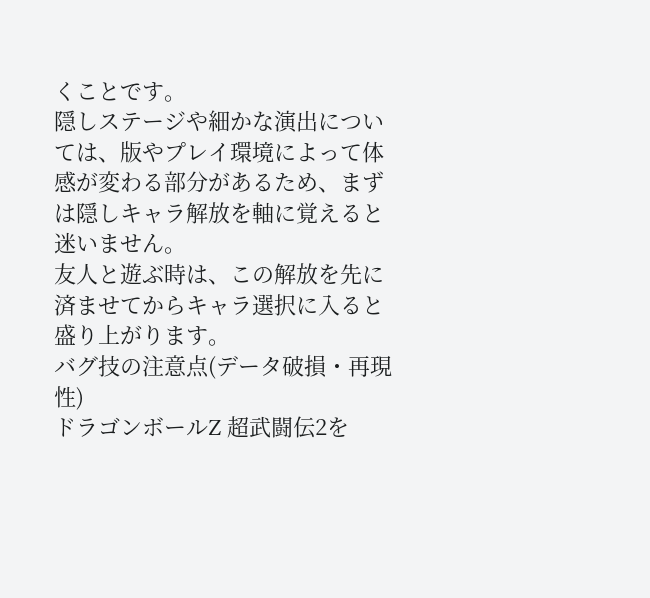くことです。
隠しステージや細かな演出については、版やプレイ環境によって体感が変わる部分があるため、まずは隠しキャラ解放を軸に覚えると迷いません。
友人と遊ぶ時は、この解放を先に済ませてからキャラ選択に入ると盛り上がります。
バグ技の注意点(データ破損・再現性)
ドラゴンボールZ 超武闘伝2を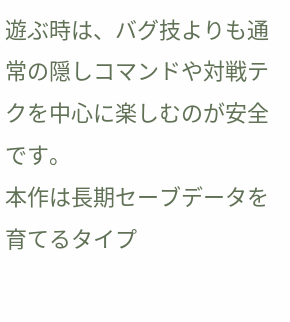遊ぶ時は、バグ技よりも通常の隠しコマンドや対戦テクを中心に楽しむのが安全です。
本作は長期セーブデータを育てるタイプ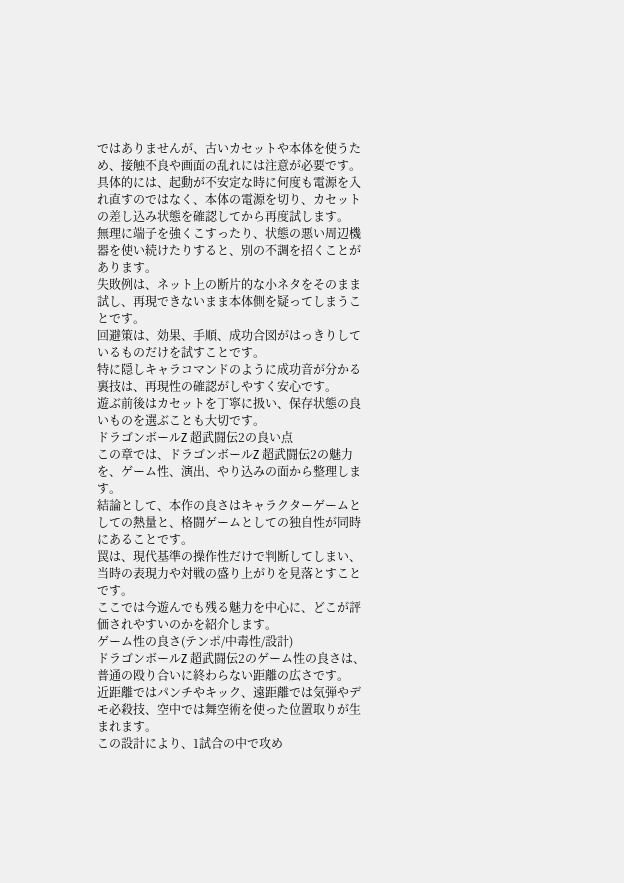ではありませんが、古いカセットや本体を使うため、接触不良や画面の乱れには注意が必要です。
具体的には、起動が不安定な時に何度も電源を入れ直すのではなく、本体の電源を切り、カセットの差し込み状態を確認してから再度試します。
無理に端子を強くこすったり、状態の悪い周辺機器を使い続けたりすると、別の不調を招くことがあります。
失敗例は、ネット上の断片的な小ネタをそのまま試し、再現できないまま本体側を疑ってしまうことです。
回避策は、効果、手順、成功合図がはっきりしているものだけを試すことです。
特に隠しキャラコマンドのように成功音が分かる裏技は、再現性の確認がしやすく安心です。
遊ぶ前後はカセットを丁寧に扱い、保存状態の良いものを選ぶことも大切です。
ドラゴンボールZ 超武闘伝2の良い点
この章では、ドラゴンボールZ 超武闘伝2の魅力を、ゲーム性、演出、やり込みの面から整理します。
結論として、本作の良さはキャラクターゲームとしての熱量と、格闘ゲームとしての独自性が同時にあることです。
罠は、現代基準の操作性だけで判断してしまい、当時の表現力や対戦の盛り上がりを見落とすことです。
ここでは今遊んでも残る魅力を中心に、どこが評価されやすいのかを紹介します。
ゲーム性の良さ(テンポ/中毒性/設計)
ドラゴンボールZ 超武闘伝2のゲーム性の良さは、普通の殴り合いに終わらない距離の広さです。
近距離ではパンチやキック、遠距離では気弾やデモ必殺技、空中では舞空術を使った位置取りが生まれます。
この設計により、1試合の中で攻め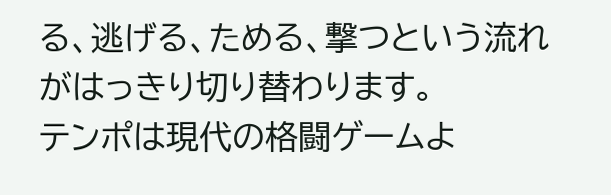る、逃げる、ためる、撃つという流れがはっきり切り替わります。
テンポは現代の格闘ゲームよ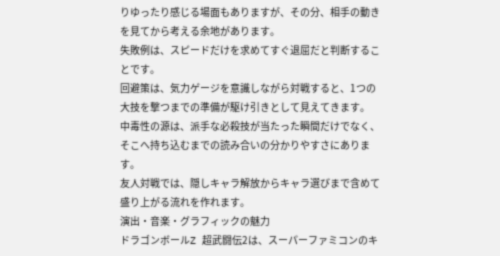りゆったり感じる場面もありますが、その分、相手の動きを見てから考える余地があります。
失敗例は、スピードだけを求めてすぐ退屈だと判断することです。
回避策は、気力ゲージを意識しながら対戦すると、1つの大技を撃つまでの準備が駆け引きとして見えてきます。
中毒性の源は、派手な必殺技が当たった瞬間だけでなく、そこへ持ち込むまでの読み合いの分かりやすさにあります。
友人対戦では、隠しキャラ解放からキャラ選びまで含めて盛り上がる流れを作れます。
演出・音楽・グラフィックの魅力
ドラゴンボールZ 超武闘伝2は、スーパーファミコンのキ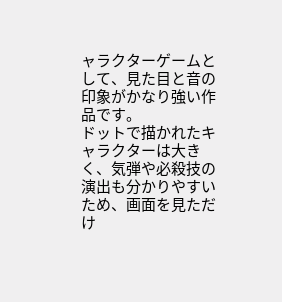ャラクターゲームとして、見た目と音の印象がかなり強い作品です。
ドットで描かれたキャラクターは大きく、気弾や必殺技の演出も分かりやすいため、画面を見ただけ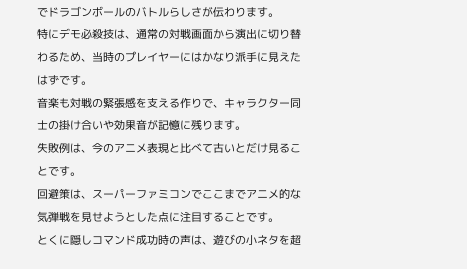でドラゴンボールのバトルらしさが伝わります。
特にデモ必殺技は、通常の対戦画面から演出に切り替わるため、当時のプレイヤーにはかなり派手に見えたはずです。
音楽も対戦の緊張感を支える作りで、キャラクター同士の掛け合いや効果音が記憶に残ります。
失敗例は、今のアニメ表現と比べて古いとだけ見ることです。
回避策は、スーパーファミコンでここまでアニメ的な気弾戦を見せようとした点に注目することです。
とくに隠しコマンド成功時の声は、遊びの小ネタを超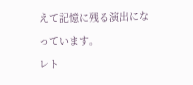えて記憶に残る演出になっています。
レト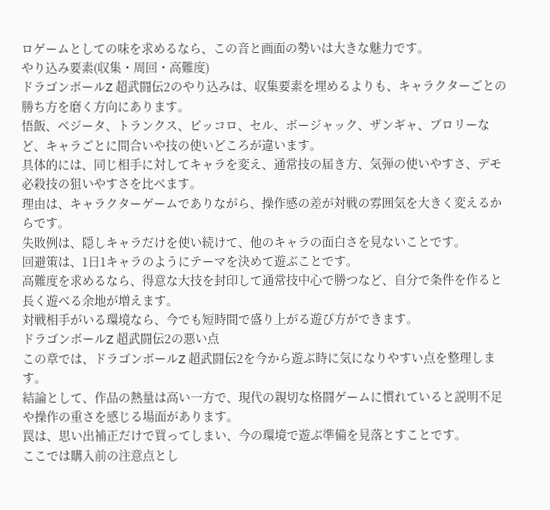ロゲームとしての味を求めるなら、この音と画面の勢いは大きな魅力です。
やり込み要素(収集・周回・高難度)
ドラゴンボールZ 超武闘伝2のやり込みは、収集要素を埋めるよりも、キャラクターごとの勝ち方を磨く方向にあります。
悟飯、ベジータ、トランクス、ピッコロ、セル、ボージャック、ザンギャ、ブロリーなど、キャラごとに間合いや技の使いどころが違います。
具体的には、同じ相手に対してキャラを変え、通常技の届き方、気弾の使いやすさ、デモ必殺技の狙いやすさを比べます。
理由は、キャラクターゲームでありながら、操作感の差が対戦の雰囲気を大きく変えるからです。
失敗例は、隠しキャラだけを使い続けて、他のキャラの面白さを見ないことです。
回避策は、1日1キャラのようにテーマを決めて遊ぶことです。
高難度を求めるなら、得意な大技を封印して通常技中心で勝つなど、自分で条件を作ると長く遊べる余地が増えます。
対戦相手がいる環境なら、今でも短時間で盛り上がる遊び方ができます。
ドラゴンボールZ 超武闘伝2の悪い点
この章では、ドラゴンボールZ 超武闘伝2を今から遊ぶ時に気になりやすい点を整理します。
結論として、作品の熱量は高い一方で、現代の親切な格闘ゲームに慣れていると説明不足や操作の重さを感じる場面があります。
罠は、思い出補正だけで買ってしまい、今の環境で遊ぶ準備を見落とすことです。
ここでは購入前の注意点とし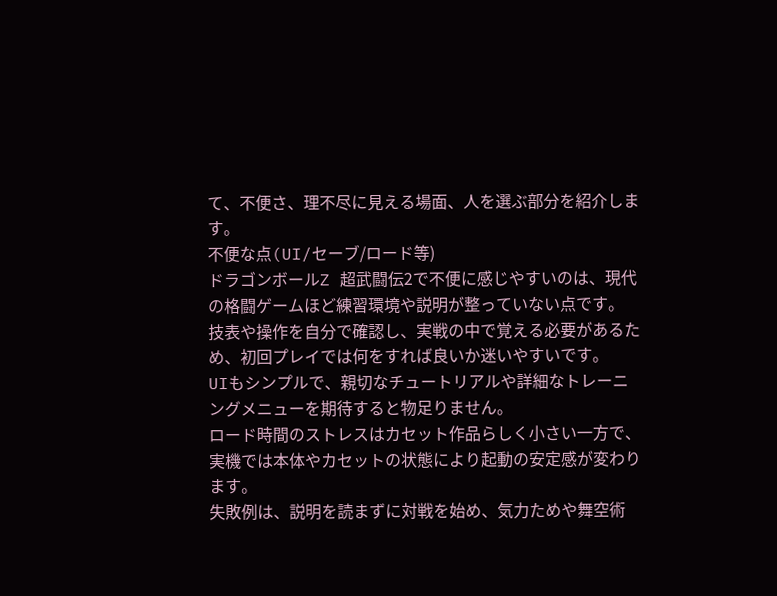て、不便さ、理不尽に見える場面、人を選ぶ部分を紹介します。
不便な点(UI/セーブ/ロード等)
ドラゴンボールZ 超武闘伝2で不便に感じやすいのは、現代の格闘ゲームほど練習環境や説明が整っていない点です。
技表や操作を自分で確認し、実戦の中で覚える必要があるため、初回プレイでは何をすれば良いか迷いやすいです。
UIもシンプルで、親切なチュートリアルや詳細なトレーニングメニューを期待すると物足りません。
ロード時間のストレスはカセット作品らしく小さい一方で、実機では本体やカセットの状態により起動の安定感が変わります。
失敗例は、説明を読まずに対戦を始め、気力ためや舞空術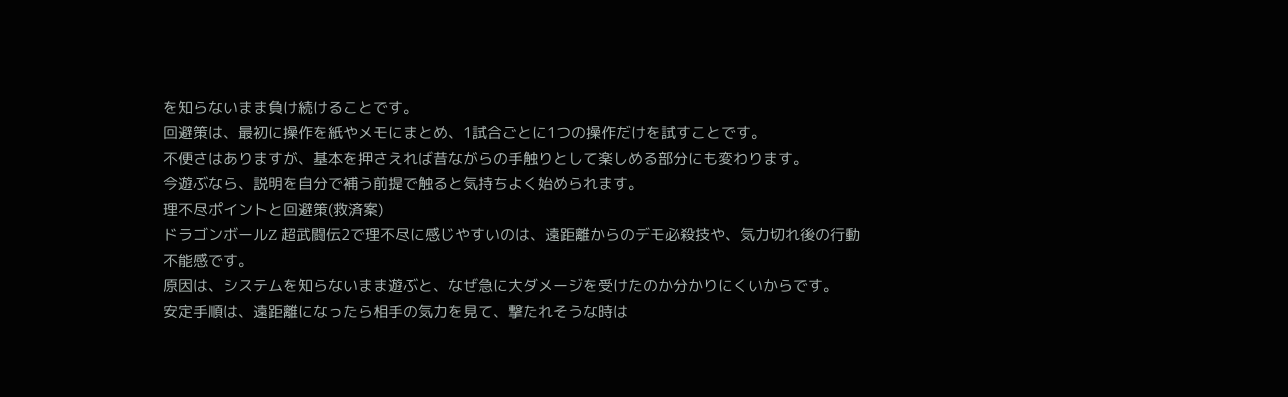を知らないまま負け続けることです。
回避策は、最初に操作を紙やメモにまとめ、1試合ごとに1つの操作だけを試すことです。
不便さはありますが、基本を押さえれば昔ながらの手触りとして楽しめる部分にも変わります。
今遊ぶなら、説明を自分で補う前提で触ると気持ちよく始められます。
理不尽ポイントと回避策(救済案)
ドラゴンボールZ 超武闘伝2で理不尽に感じやすいのは、遠距離からのデモ必殺技や、気力切れ後の行動不能感です。
原因は、システムを知らないまま遊ぶと、なぜ急に大ダメージを受けたのか分かりにくいからです。
安定手順は、遠距離になったら相手の気力を見て、撃たれそうな時は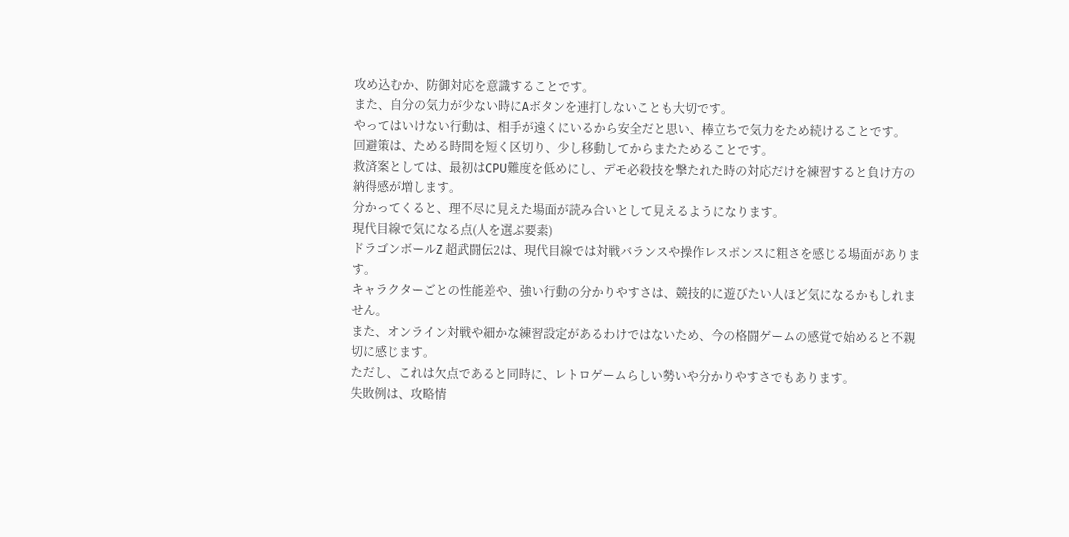攻め込むか、防御対応を意識することです。
また、自分の気力が少ない時にAボタンを連打しないことも大切です。
やってはいけない行動は、相手が遠くにいるから安全だと思い、棒立ちで気力をため続けることです。
回避策は、ためる時間を短く区切り、少し移動してからまたためることです。
救済案としては、最初はCPU難度を低めにし、デモ必殺技を撃たれた時の対応だけを練習すると負け方の納得感が増します。
分かってくると、理不尽に見えた場面が読み合いとして見えるようになります。
現代目線で気になる点(人を選ぶ要素)
ドラゴンボールZ 超武闘伝2は、現代目線では対戦バランスや操作レスポンスに粗さを感じる場面があります。
キャラクターごとの性能差や、強い行動の分かりやすさは、競技的に遊びたい人ほど気になるかもしれません。
また、オンライン対戦や細かな練習設定があるわけではないため、今の格闘ゲームの感覚で始めると不親切に感じます。
ただし、これは欠点であると同時に、レトロゲームらしい勢いや分かりやすさでもあります。
失敗例は、攻略情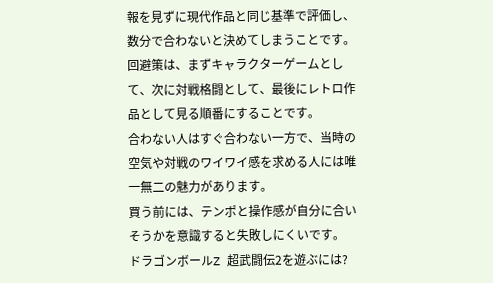報を見ずに現代作品と同じ基準で評価し、数分で合わないと決めてしまうことです。
回避策は、まずキャラクターゲームとして、次に対戦格闘として、最後にレトロ作品として見る順番にすることです。
合わない人はすぐ合わない一方で、当時の空気や対戦のワイワイ感を求める人には唯一無二の魅力があります。
買う前には、テンポと操作感が自分に合いそうかを意識すると失敗しにくいです。
ドラゴンボールZ 超武闘伝2を遊ぶには?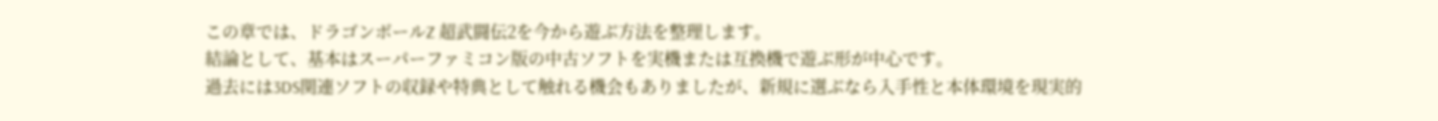この章では、ドラゴンボールZ 超武闘伝2を今から遊ぶ方法を整理します。
結論として、基本はスーパーファミコン版の中古ソフトを実機または互換機で遊ぶ形が中心です。
過去には3DS関連ソフトの収録や特典として触れる機会もありましたが、新規に選ぶなら入手性と本体環境を現実的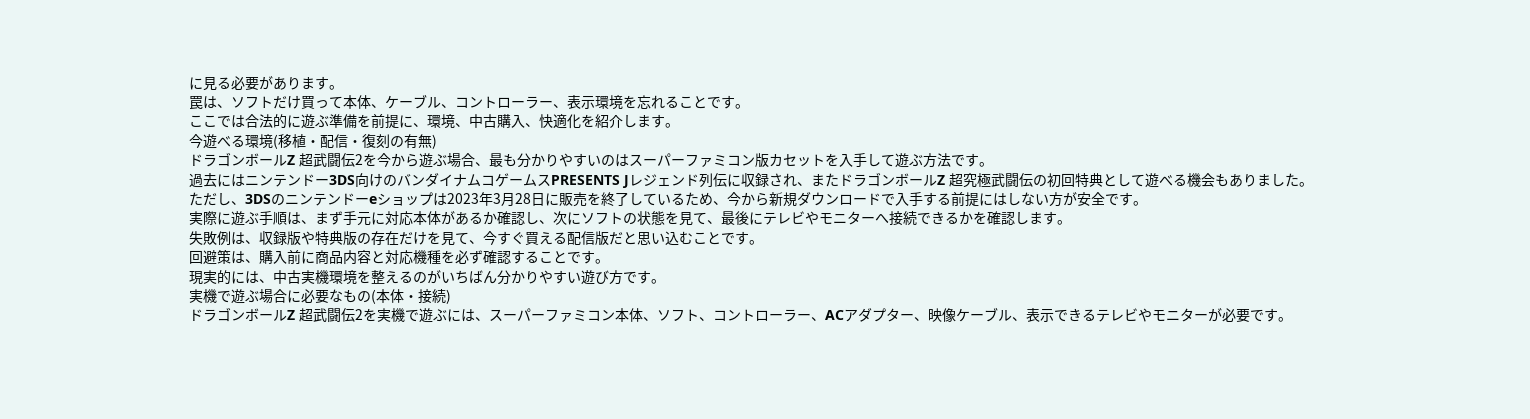に見る必要があります。
罠は、ソフトだけ買って本体、ケーブル、コントローラー、表示環境を忘れることです。
ここでは合法的に遊ぶ準備を前提に、環境、中古購入、快適化を紹介します。
今遊べる環境(移植・配信・復刻の有無)
ドラゴンボールZ 超武闘伝2を今から遊ぶ場合、最も分かりやすいのはスーパーファミコン版カセットを入手して遊ぶ方法です。
過去にはニンテンドー3DS向けのバンダイナムコゲームスPRESENTS Jレジェンド列伝に収録され、またドラゴンボールZ 超究極武闘伝の初回特典として遊べる機会もありました。
ただし、3DSのニンテンドーeショップは2023年3月28日に販売を終了しているため、今から新規ダウンロードで入手する前提にはしない方が安全です。
実際に遊ぶ手順は、まず手元に対応本体があるか確認し、次にソフトの状態を見て、最後にテレビやモニターへ接続できるかを確認します。
失敗例は、収録版や特典版の存在だけを見て、今すぐ買える配信版だと思い込むことです。
回避策は、購入前に商品内容と対応機種を必ず確認することです。
現実的には、中古実機環境を整えるのがいちばん分かりやすい遊び方です。
実機で遊ぶ場合に必要なもの(本体・接続)
ドラゴンボールZ 超武闘伝2を実機で遊ぶには、スーパーファミコン本体、ソフト、コントローラー、ACアダプター、映像ケーブル、表示できるテレビやモニターが必要です。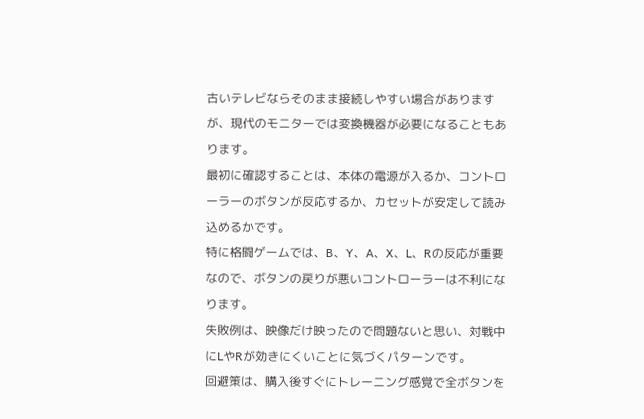古いテレビならそのまま接続しやすい場合がありますが、現代のモニターでは変換機器が必要になることもあります。
最初に確認することは、本体の電源が入るか、コントローラーのボタンが反応するか、カセットが安定して読み込めるかです。
特に格闘ゲームでは、B、Y、A、X、L、Rの反応が重要なので、ボタンの戻りが悪いコントローラーは不利になります。
失敗例は、映像だけ映ったので問題ないと思い、対戦中にLやRが効きにくいことに気づくパターンです。
回避策は、購入後すぐにトレーニング感覚で全ボタンを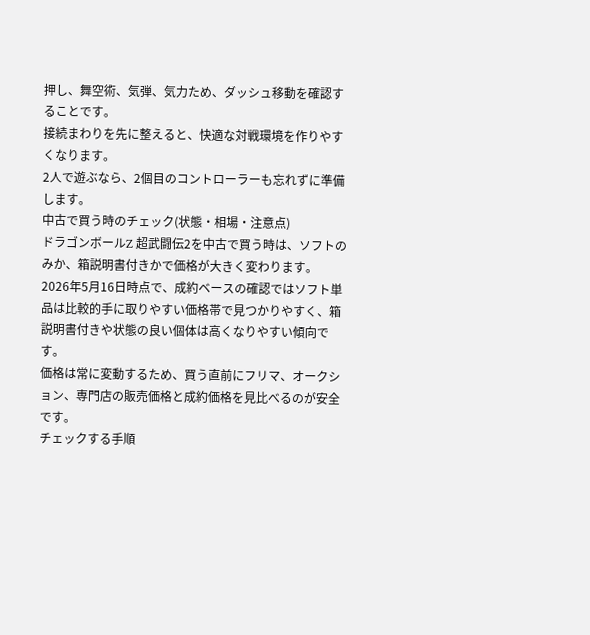押し、舞空術、気弾、気力ため、ダッシュ移動を確認することです。
接続まわりを先に整えると、快適な対戦環境を作りやすくなります。
2人で遊ぶなら、2個目のコントローラーも忘れずに準備します。
中古で買う時のチェック(状態・相場・注意点)
ドラゴンボールZ 超武闘伝2を中古で買う時は、ソフトのみか、箱説明書付きかで価格が大きく変わります。
2026年5月16日時点で、成約ベースの確認ではソフト単品は比較的手に取りやすい価格帯で見つかりやすく、箱説明書付きや状態の良い個体は高くなりやすい傾向です。
価格は常に変動するため、買う直前にフリマ、オークション、専門店の販売価格と成約価格を見比べるのが安全です。
チェックする手順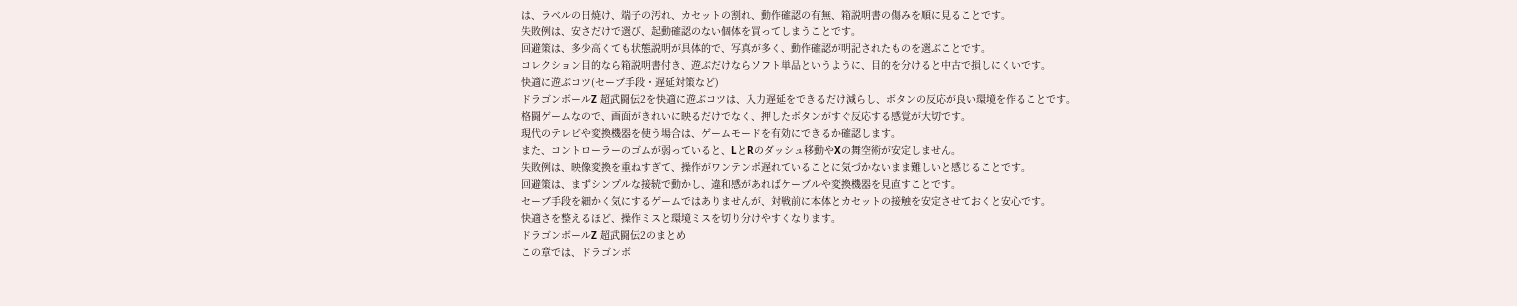は、ラベルの日焼け、端子の汚れ、カセットの割れ、動作確認の有無、箱説明書の傷みを順に見ることです。
失敗例は、安さだけで選び、起動確認のない個体を買ってしまうことです。
回避策は、多少高くても状態説明が具体的で、写真が多く、動作確認が明記されたものを選ぶことです。
コレクション目的なら箱説明書付き、遊ぶだけならソフト単品というように、目的を分けると中古で損しにくいです。
快適に遊ぶコツ(セーブ手段・遅延対策など)
ドラゴンボールZ 超武闘伝2を快適に遊ぶコツは、入力遅延をできるだけ減らし、ボタンの反応が良い環境を作ることです。
格闘ゲームなので、画面がきれいに映るだけでなく、押したボタンがすぐ反応する感覚が大切です。
現代のテレビや変換機器を使う場合は、ゲームモードを有効にできるか確認します。
また、コントローラーのゴムが弱っていると、LとRのダッシュ移動やXの舞空術が安定しません。
失敗例は、映像変換を重ねすぎて、操作がワンテンポ遅れていることに気づかないまま難しいと感じることです。
回避策は、まずシンプルな接続で動かし、違和感があればケーブルや変換機器を見直すことです。
セーブ手段を細かく気にするゲームではありませんが、対戦前に本体とカセットの接触を安定させておくと安心です。
快適さを整えるほど、操作ミスと環境ミスを切り分けやすくなります。
ドラゴンボールZ 超武闘伝2のまとめ
この章では、ドラゴンボ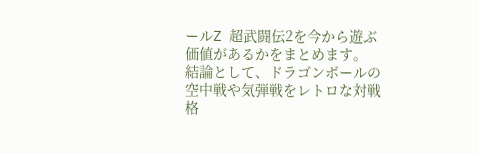ールZ 超武闘伝2を今から遊ぶ価値があるかをまとめます。
結論として、ドラゴンボールの空中戦や気弾戦をレトロな対戦格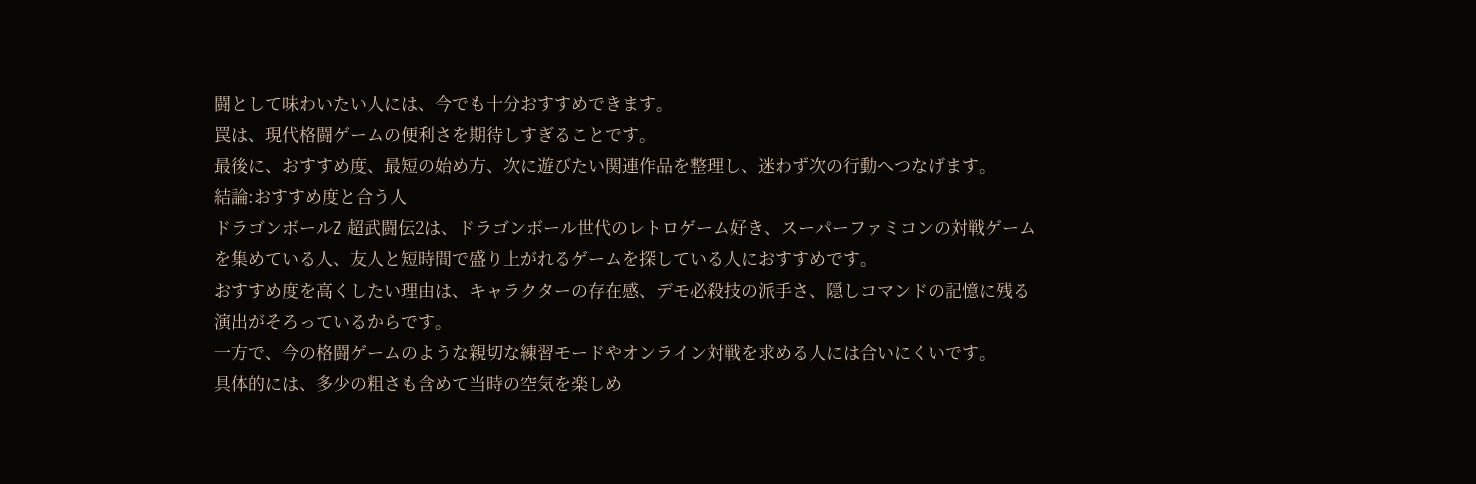闘として味わいたい人には、今でも十分おすすめできます。
罠は、現代格闘ゲームの便利さを期待しすぎることです。
最後に、おすすめ度、最短の始め方、次に遊びたい関連作品を整理し、迷わず次の行動へつなげます。
結論:おすすめ度と合う人
ドラゴンボールZ 超武闘伝2は、ドラゴンボール世代のレトロゲーム好き、スーパーファミコンの対戦ゲームを集めている人、友人と短時間で盛り上がれるゲームを探している人におすすめです。
おすすめ度を高くしたい理由は、キャラクターの存在感、デモ必殺技の派手さ、隠しコマンドの記憶に残る演出がそろっているからです。
一方で、今の格闘ゲームのような親切な練習モードやオンライン対戦を求める人には合いにくいです。
具体的には、多少の粗さも含めて当時の空気を楽しめ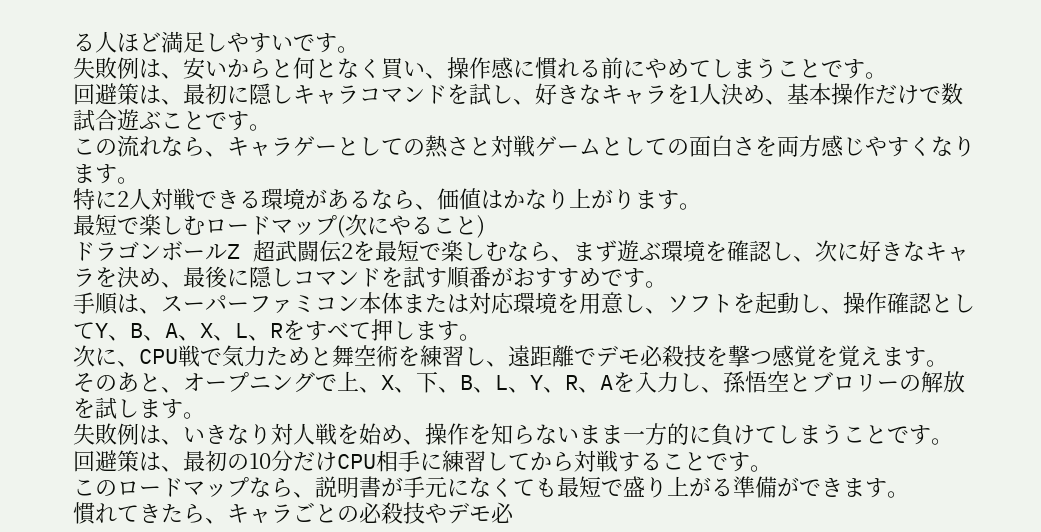る人ほど満足しやすいです。
失敗例は、安いからと何となく買い、操作感に慣れる前にやめてしまうことです。
回避策は、最初に隠しキャラコマンドを試し、好きなキャラを1人決め、基本操作だけで数試合遊ぶことです。
この流れなら、キャラゲーとしての熱さと対戦ゲームとしての面白さを両方感じやすくなります。
特に2人対戦できる環境があるなら、価値はかなり上がります。
最短で楽しむロードマップ(次にやること)
ドラゴンボールZ 超武闘伝2を最短で楽しむなら、まず遊ぶ環境を確認し、次に好きなキャラを決め、最後に隠しコマンドを試す順番がおすすめです。
手順は、スーパーファミコン本体または対応環境を用意し、ソフトを起動し、操作確認としてY、B、A、X、L、Rをすべて押します。
次に、CPU戦で気力ためと舞空術を練習し、遠距離でデモ必殺技を撃つ感覚を覚えます。
そのあと、オープニングで上、X、下、B、L、Y、R、Aを入力し、孫悟空とブロリーの解放を試します。
失敗例は、いきなり対人戦を始め、操作を知らないまま一方的に負けてしまうことです。
回避策は、最初の10分だけCPU相手に練習してから対戦することです。
このロードマップなら、説明書が手元になくても最短で盛り上がる準備ができます。
慣れてきたら、キャラごとの必殺技やデモ必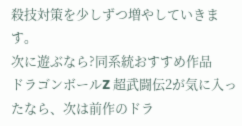殺技対策を少しずつ増やしていきます。
次に遊ぶなら?同系統おすすめ作品
ドラゴンボールZ 超武闘伝2が気に入ったなら、次は前作のドラ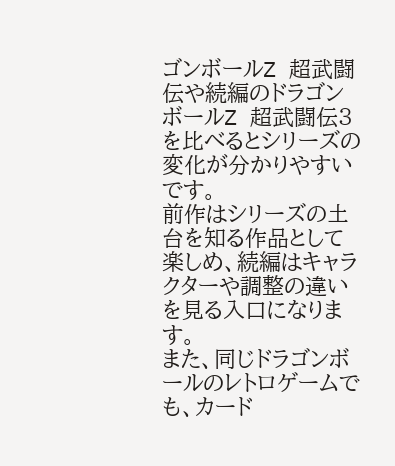ゴンボールZ 超武闘伝や続編のドラゴンボールZ 超武闘伝3を比べるとシリーズの変化が分かりやすいです。
前作はシリーズの土台を知る作品として楽しめ、続編はキャラクターや調整の違いを見る入口になります。
また、同じドラゴンボールのレトロゲームでも、カード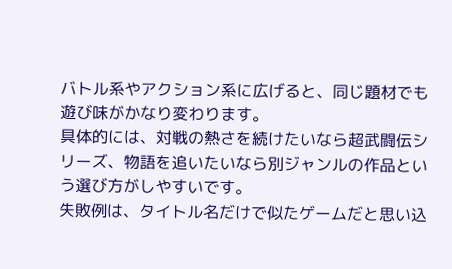バトル系やアクション系に広げると、同じ題材でも遊び味がかなり変わります。
具体的には、対戦の熱さを続けたいなら超武闘伝シリーズ、物語を追いたいなら別ジャンルの作品という選び方がしやすいです。
失敗例は、タイトル名だけで似たゲームだと思い込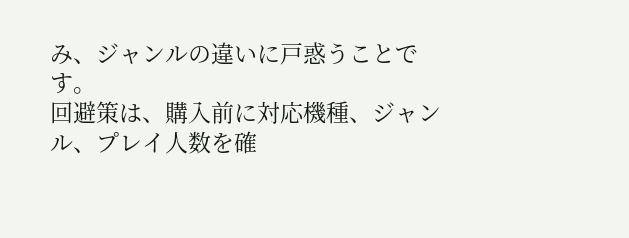み、ジャンルの違いに戸惑うことです。
回避策は、購入前に対応機種、ジャンル、プレイ人数を確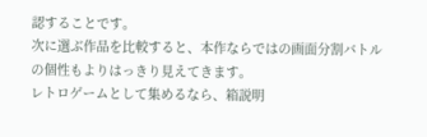認することです。
次に選ぶ作品を比較すると、本作ならではの画面分割バトルの個性もよりはっきり見えてきます。
レトロゲームとして集めるなら、箱説明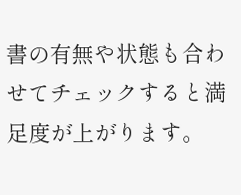書の有無や状態も合わせてチェックすると満足度が上がります。